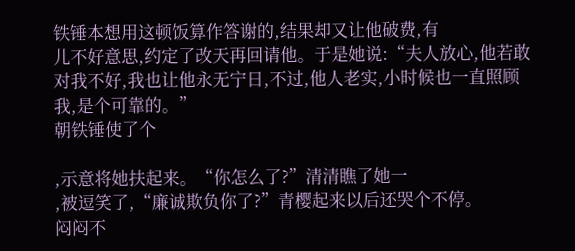铁锤本想用这顿饭算作答谢的,结果却又让他破费,有
儿不好意思,约定了改天再回请他。于是她说:“夫人放心,他若敢对我不好,我也让他永无宁日,不过,他人老实,小时候也一直照顾我,是个可靠的。”
朝铁锤使了个

,示意将她扶起来。“你怎么了?”清清瞧了她一
,被逗笑了,“廉诚欺负你了?”青樱起来以后还哭个不停。
闷闷不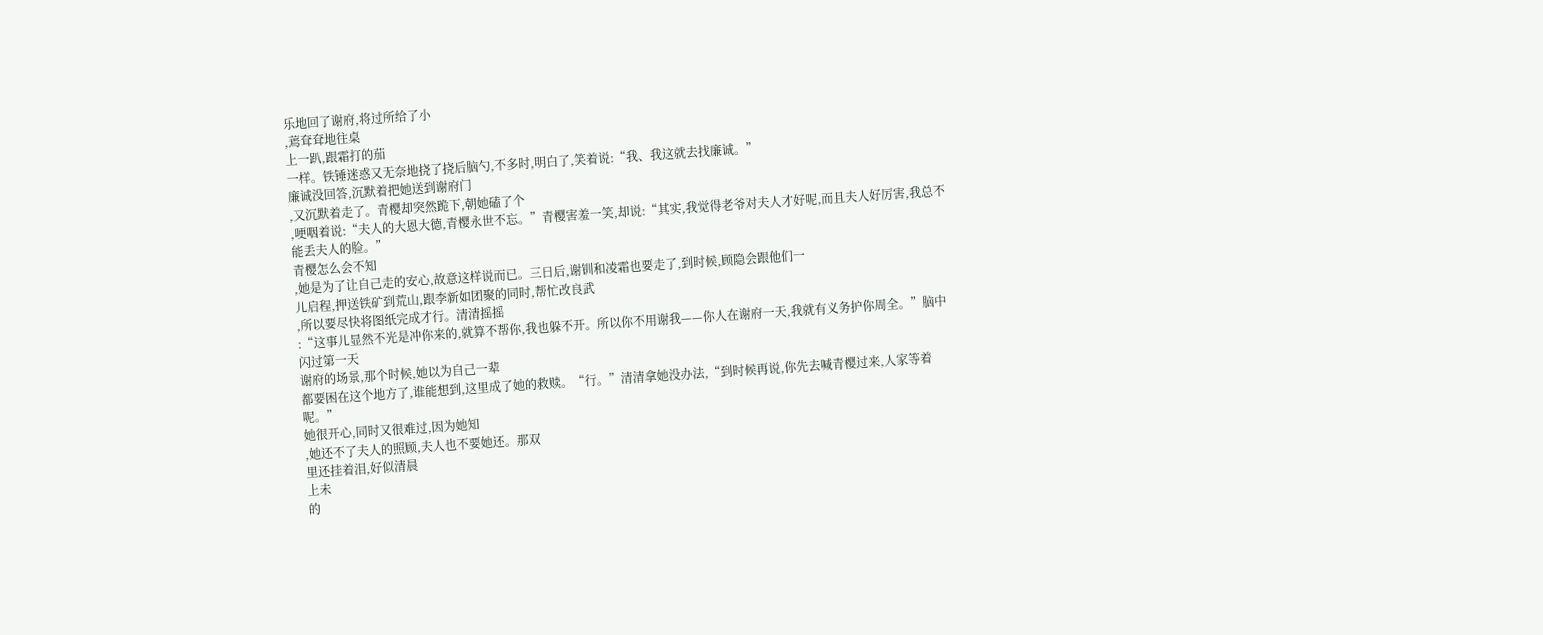乐地回了谢府,将过所给了小
,蔫耷耷地往桌
上一趴,跟霜打的茄
一样。铁锤迷惑又无奈地挠了挠后脑勺,不多时,明白了,笑着说:“我、我这就去找廉诚。”
廉诚没回答,沉默着把她送到谢府门
,又沉默着走了。青樱却突然跪下,朝她磕了个
,哽咽着说:“夫人的大恩大德,青樱永世不忘。”青樱害羞一笑,却说:“其实,我觉得老爷对夫人才好呢,而且夫人好厉害,我总不能丢夫人的脸。”
青樱怎么会不知
,她是为了让自己走的安心,故意这样说而已。三日后,谢钏和凌霜也要走了,到时候,顾隐会跟他们一
儿启程,押送铁矿到荒山,跟李新如团聚的同时,帮忙改良武
,所以要尽快将图纸完成才行。清清摇摇
:“这事儿显然不光是冲你来的,就算不帮你,我也躲不开。所以你不用谢我——你人在谢府一天,我就有义务护你周全。”脑中闪过第一天
谢府的场景,那个时候,她以为自己一辈
都要困在这个地方了,谁能想到,这里成了她的救赎。“行。”清清拿她没办法,“到时候再说,你先去喊青樱过来,人家等着呢。”
她很开心,同时又很难过,因为她知
,她还不了夫人的照顾,夫人也不要她还。那双
里还挂着泪,好似清晨
上未
的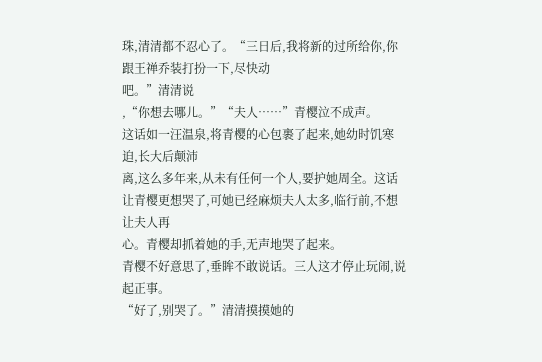珠,清清都不忍心了。“三日后,我将新的过所给你,你跟王禅乔装打扮一下,尽快动
吧。”清清说
,“你想去哪儿。”“夫人……”青樱泣不成声。
这话如一汪温泉,将青樱的心包裹了起来,她幼时饥寒
迫,长大后颠沛
离,这么多年来,从未有任何一个人,要护她周全。这话让青樱更想哭了,可她已经麻烦夫人太多,临行前,不想让夫人再
心。青樱却抓着她的手,无声地哭了起来。
青樱不好意思了,垂眸不敢说话。三人这才停止玩闹,说起正事。
“好了,别哭了。”清清摸摸她的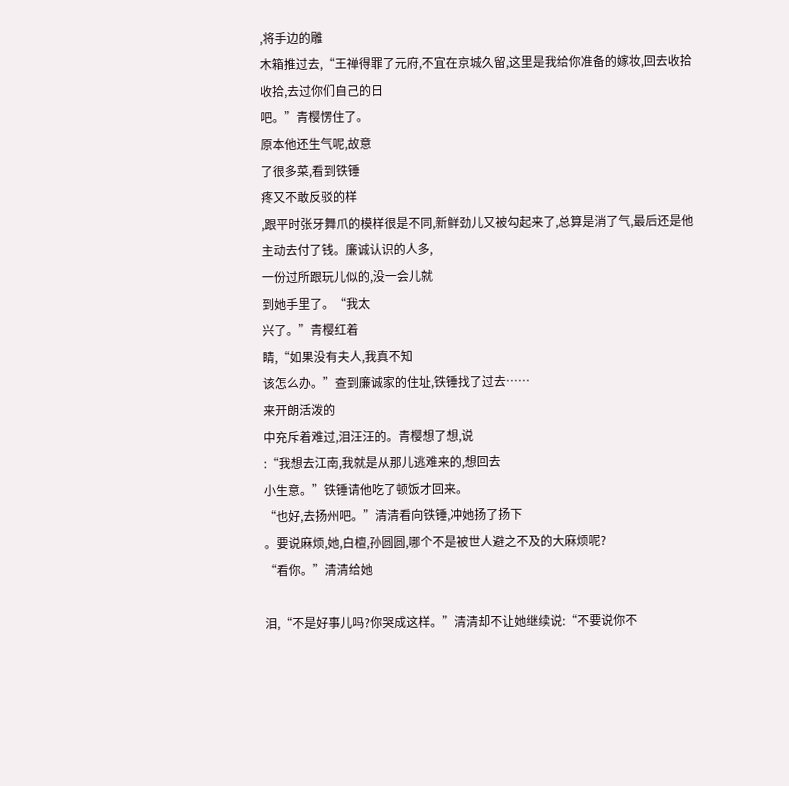,将手边的雕
木箱推过去,“王禅得罪了元府,不宜在京城久留,这里是我给你准备的嫁妆,回去收拾收拾,去过你们自己的日
吧。”青樱愣住了。
原本他还生气呢,故意
了很多菜,看到铁锤
疼又不敢反驳的样
,跟平时张牙舞爪的模样很是不同,新鲜劲儿又被勾起来了,总算是消了气,最后还是他主动去付了钱。廉诚认识的人多,
一份过所跟玩儿似的,没一会儿就
到她手里了。“我太
兴了。”青樱红着
睛,“如果没有夫人,我真不知
该怎么办。”查到廉诚家的住址,铁锤找了过去……
来开朗活泼的
中充斥着难过,泪汪汪的。青樱想了想,说
:“我想去江南,我就是从那儿逃难来的,想回去
小生意。”铁锤请他吃了顿饭才回来。
“也好,去扬州吧。”清清看向铁锤,冲她扬了扬下
。要说麻烦,她,白檀,孙圆圆,哪个不是被世人避之不及的大麻烦呢?
“看你。”清清给她

泪,“不是好事儿吗?你哭成这样。”清清却不让她继续说:“不要说你不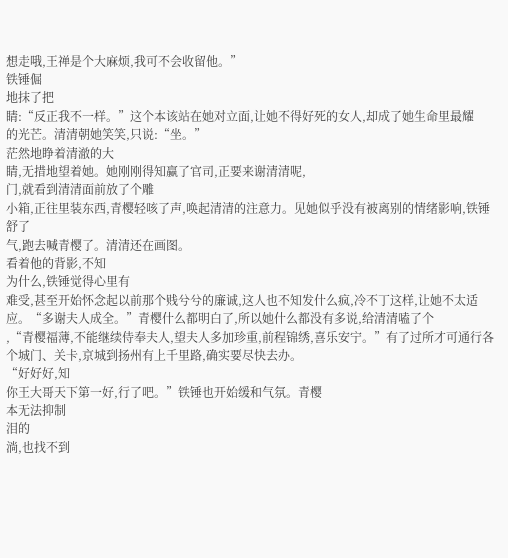想走哦,王禅是个大麻烦,我可不会收留他。”
铁锤倔
地抹了把
睛:“反正我不一样。”这个本该站在她对立面,让她不得好死的女人,却成了她生命里最耀
的光芒。清清朝她笑笑,只说:“坐。”
茫然地睁着清澈的大
睛,无措地望着她。她刚刚得知赢了官司,正要来谢清清呢,
门,就看到清清面前放了个雕
小箱,正往里装东西,青樱轻咳了声,唤起清清的注意力。见她似乎没有被离别的情绪影响,铁锤舒了
气,跑去喊青樱了。清清还在画图。
看着他的背影,不知
为什么,铁锤觉得心里有
难受,甚至开始怀念起以前那个贱兮兮的廉诚,这人也不知发什么疯,冷不丁这样,让她不太适应。“多谢夫人成全。”青樱什么都明白了,所以她什么都没有多说,给清清嗑了个
,“青樱福薄,不能继续侍奉夫人,望夫人多加珍重,前程锦绣,喜乐安宁。”有了过所才可通行各个城门、关卡,京城到扬州有上千里路,确实要尽快去办。
“好好好,知
你王大哥天下第一好,行了吧。”铁锤也开始缓和气氛。青樱
本无法抑制
泪的
淌,也找不到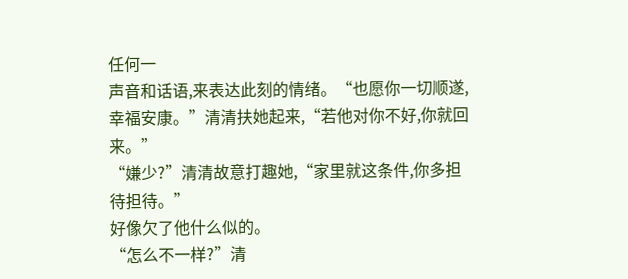任何一
声音和话语,来表达此刻的情绪。“也愿你一切顺遂,幸福安康。”清清扶她起来,“若他对你不好,你就回来。”
“嫌少?”清清故意打趣她,“家里就这条件,你多担待担待。”
好像欠了他什么似的。
“怎么不一样?”清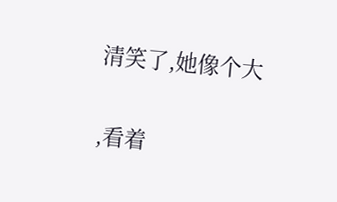清笑了,她像个大

,看着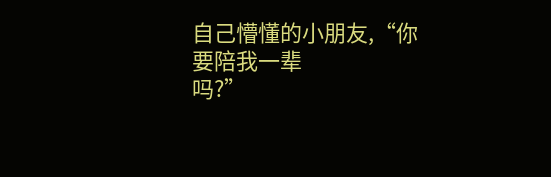自己懵懂的小朋友,“你要陪我一辈
吗?”